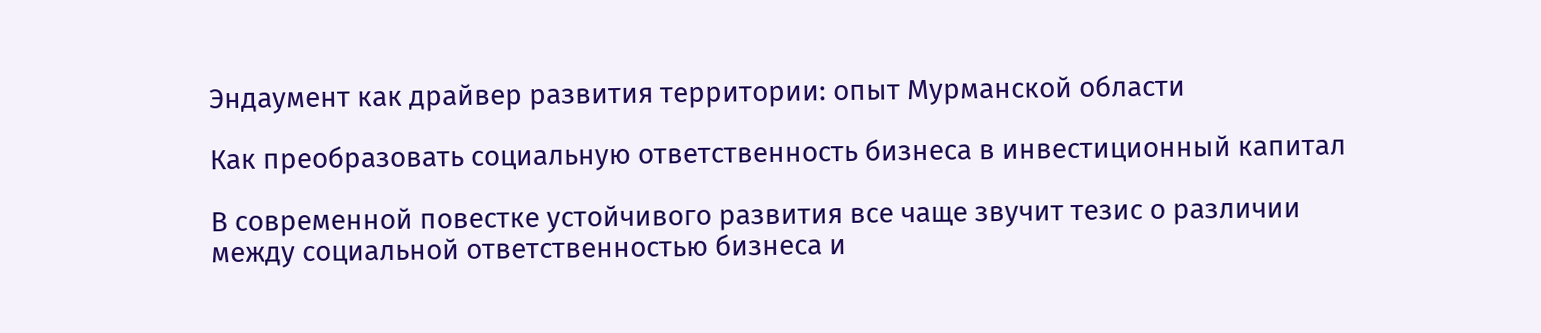Эндаумент как драйвер развития территории: опыт Мурманской области

Как преобразовать социальную ответственность бизнеса в инвестиционный капитал

В современной повестке устойчивого развития все чаще звучит тезис о различии между социальной ответственностью бизнеса и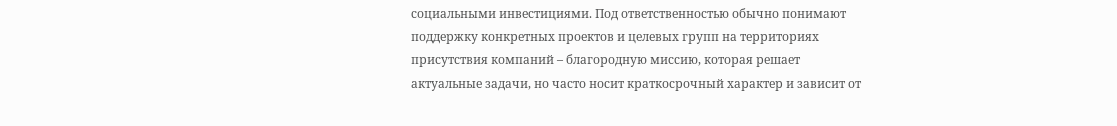социальными инвестициями. Под ответственностью обычно понимают поддержку конкретных проектов и целевых групп на территориях присутствия компаний – благородную миссию, которая решает актуальные задачи, но часто носит краткосрочный характер и зависит от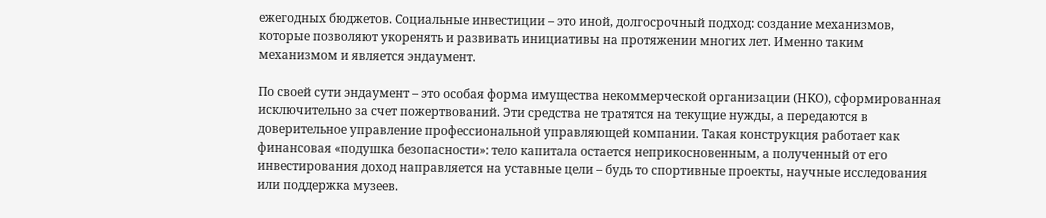ежегодных бюджетов. Социальные инвестиции – это иной, долгосрочный подход: создание механизмов, которые позволяют укоренять и развивать инициативы на протяжении многих лет. Именно таким механизмом и является эндаумент.

По своей сути эндаумент – это особая форма имущества некоммерческой организации (НКО), сформированная исключительно за счет пожертвований. Эти средства не тратятся на текущие нужды, а передаются в доверительное управление профессиональной управляющей компании. Такая конструкция работает как финансовая «подушка безопасности»: тело капитала остается неприкосновенным, а полученный от его инвестирования доход направляется на уставные цели – будь то спортивные проекты, научные исследования или поддержка музеев.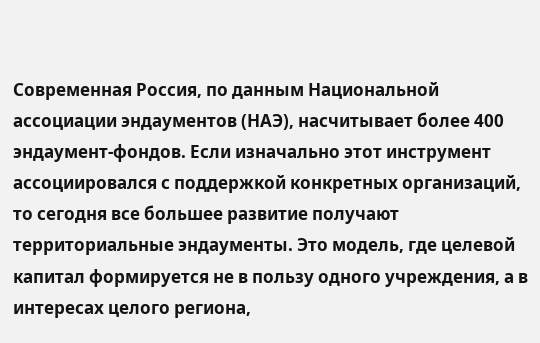Современная Россия, по данным Национальной ассоциации эндаументов (НАЭ), насчитывает более 400 эндаумент-фондов. Если изначально этот инструмент ассоциировался с поддержкой конкретных организаций, то сегодня все большее развитие получают территориальные эндаументы. Это модель, где целевой капитал формируется не в пользу одного учреждения, а в интересах целого региона,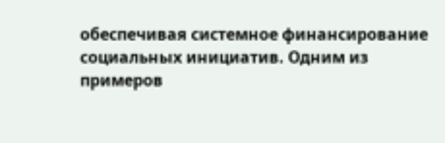обеспечивая системное финансирование социальных инициатив. Одним из примеров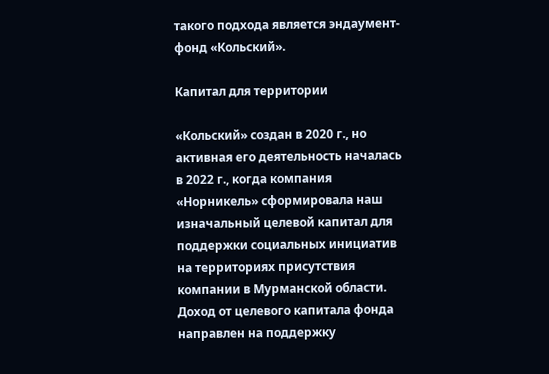такого подхода является эндаумент-фонд «Кольский».

Капитал для территории

«Кольский» создан в 2020 г., но активная его деятельность началась в 2022 г., когда компания «Норникель» сформировала наш изначальный целевой капитал для поддержки социальных инициатив на территориях присутствия компании в Мурманской области. Доход от целевого капитала фонда направлен на поддержку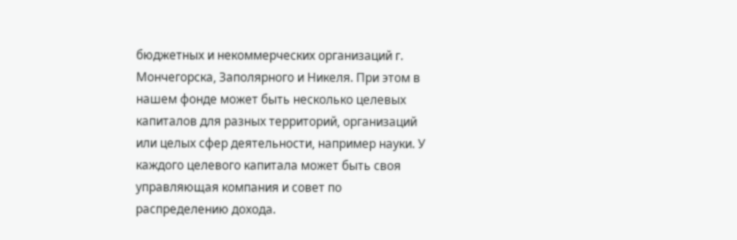бюджетных и некоммерческих организаций г. Мончегорска, Заполярного и Никеля. При этом в нашем фонде может быть несколько целевых капиталов для разных территорий, организаций или целых сфер деятельности, например науки. У каждого целевого капитала может быть своя управляющая компания и совет по распределению дохода.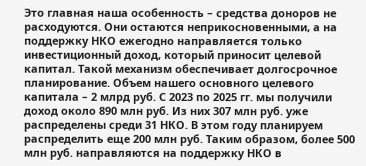Это главная наша особенность – средства доноров не расходуются. Они остаются неприкосновенными, а на поддержку НКО ежегодно направляется только инвестиционный доход, который приносит целевой капитал. Такой механизм обеспечивает долгосрочное планирование. Объем нашего основного целевого капитала – 2 млрд руб. С 2023 по 2025 гг. мы получили доход около 890 млн руб. Из них 307 млн руб. уже распределены среди 31 НКО. В этом году планируем распределить еще 200 млн руб. Таким образом, более 500 млн руб. направляются на поддержку НКО в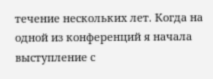течение нескольких лет. Когда на одной из конференций я начала выступление с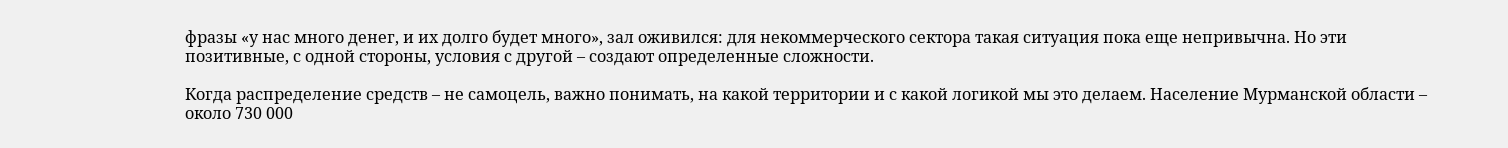фразы «у нас много денег, и их долго будет много», зал оживился: для некоммерческого сектора такая ситуация пока еще непривычна. Но эти позитивные, с одной стороны, условия с другой – создают определенные сложности.

Когда распределение средств – не самоцель, важно понимать, на какой территории и с какой логикой мы это делаем. Население Мурманской области – около 730 000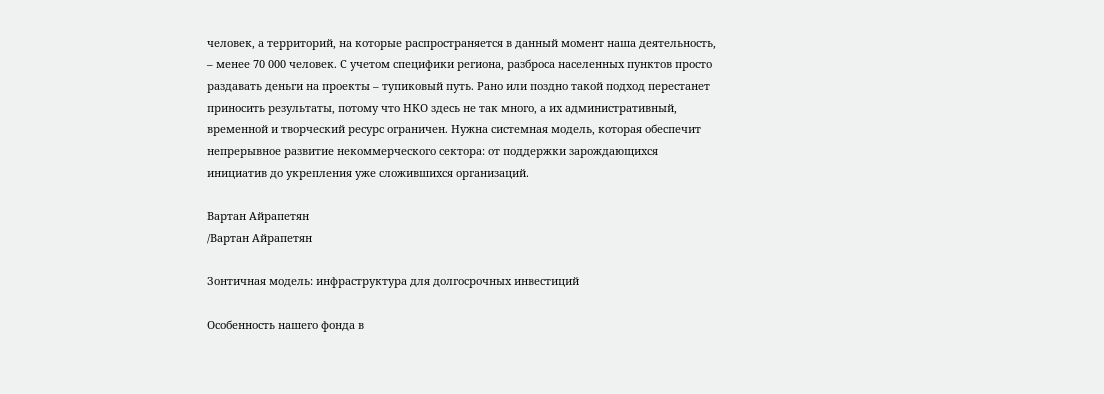человек, а территорий, на которые распространяется в данный момент наша деятельность, – менее 70 000 человек. С учетом специфики региона, разброса населенных пунктов просто раздавать деньги на проекты – тупиковый путь. Рано или поздно такой подход перестанет приносить результаты, потому что НКО здесь не так много, а их административный, временной и творческий ресурс ограничен. Нужна системная модель, которая обеспечит непрерывное развитие некоммерческого сектора: от поддержки зарождающихся инициатив до укрепления уже сложившихся организаций.

Вартан Айрапетян
/Вартан Айрапетян

Зонтичная модель: инфраструктура для долгосрочных инвестиций

Особенность нашего фонда в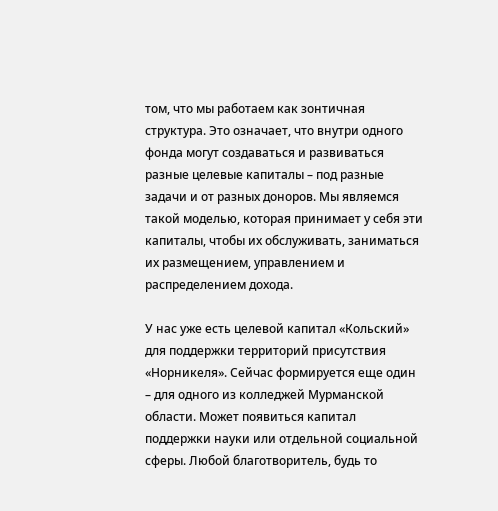том, что мы работаем как зонтичная структура. Это означает, что внутри одного фонда могут создаваться и развиваться разные целевые капиталы – под разные задачи и от разных доноров. Мы являемся такой моделью, которая принимает у себя эти капиталы, чтобы их обслуживать, заниматься их размещением, управлением и распределением дохода.

У нас уже есть целевой капитал «Кольский» для поддержки территорий присутствия «Норникеля». Сейчас формируется еще один – для одного из колледжей Мурманской области. Может появиться капитал поддержки науки или отдельной социальной сферы. Любой благотворитель, будь то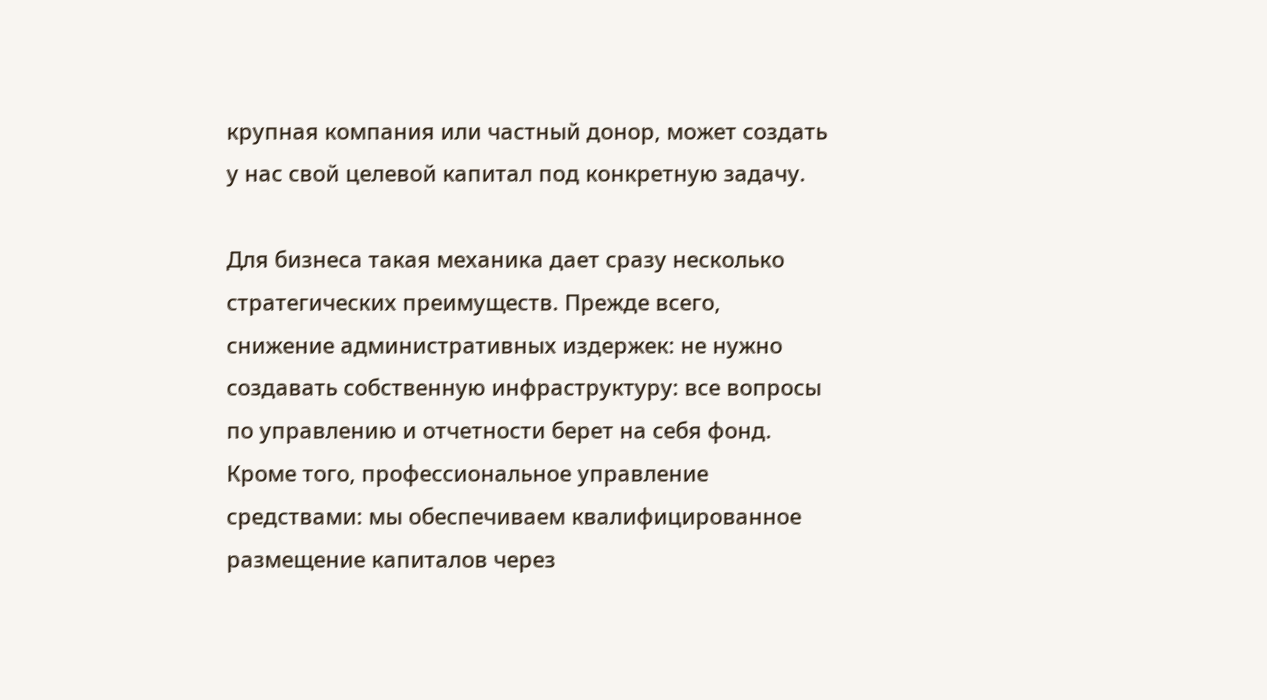крупная компания или частный донор, может создать у нас свой целевой капитал под конкретную задачу.

Для бизнеса такая механика дает сразу несколько стратегических преимуществ. Прежде всего, снижение административных издержек: не нужно создавать собственную инфраструктуру: все вопросы по управлению и отчетности берет на себя фонд. Кроме того, профессиональное управление средствами: мы обеспечиваем квалифицированное размещение капиталов через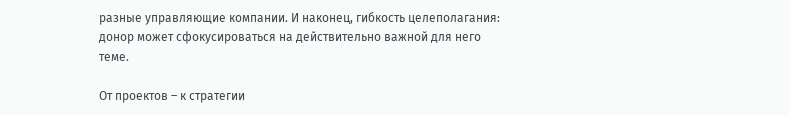разные управляющие компании. И наконец, гибкость целеполагания: донор может сфокусироваться на действительно важной для него теме.

От проектов – к стратегии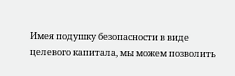Имея подушку безопасности в виде целевого капитала, мы можем позволить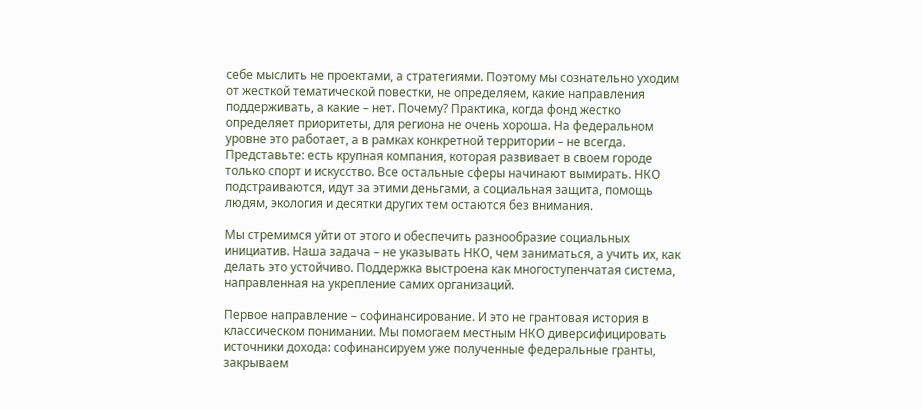себе мыслить не проектами, а стратегиями. Поэтому мы сознательно уходим от жесткой тематической повестки, не определяем, какие направления поддерживать, а какие – нет. Почему? Практика, когда фонд жестко определяет приоритеты, для региона не очень хороша. На федеральном уровне это работает, а в рамках конкретной территории – не всегда. Представьте: есть крупная компания, которая развивает в своем городе только спорт и искусство. Все остальные сферы начинают вымирать. НКО подстраиваются, идут за этими деньгами, а социальная защита, помощь людям, экология и десятки других тем остаются без внимания.

Мы стремимся уйти от этого и обеспечить разнообразие социальных инициатив. Наша задача – не указывать НКО, чем заниматься, а учить их, как делать это устойчиво. Поддержка выстроена как многоступенчатая система, направленная на укрепление самих организаций.

Первое направление – софинансирование. И это не грантовая история в классическом понимании. Мы помогаем местным НКО диверсифицировать источники дохода: софинансируем уже полученные федеральные гранты, закрываем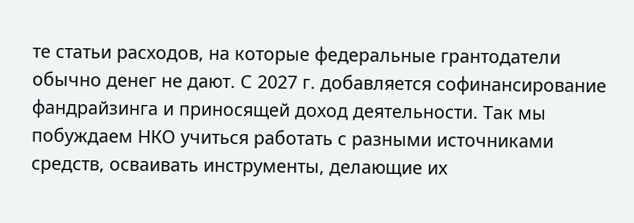те статьи расходов, на которые федеральные грантодатели обычно денег не дают. С 2027 г. добавляется софинансирование фандрайзинга и приносящей доход деятельности. Так мы побуждаем НКО учиться работать с разными источниками средств, осваивать инструменты, делающие их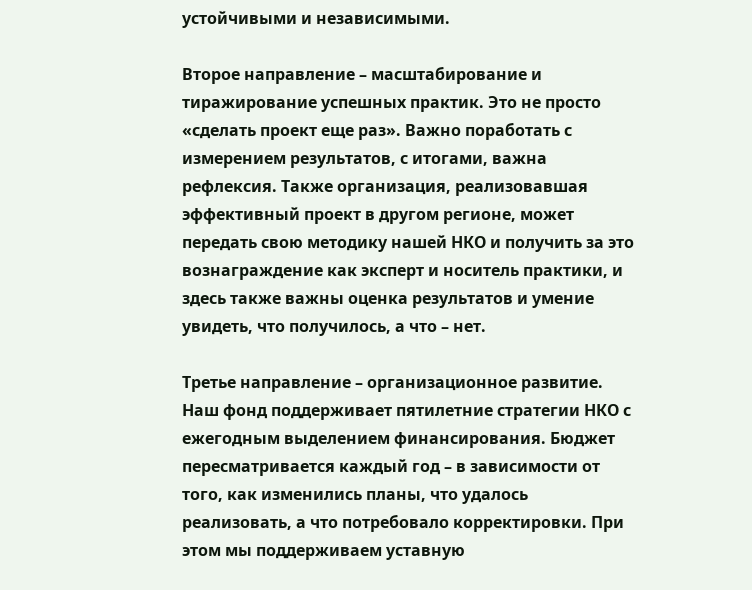устойчивыми и независимыми.

Второе направление – масштабирование и тиражирование успешных практик. Это не просто «сделать проект еще раз». Важно поработать с измерением результатов, с итогами, важна рефлексия. Также организация, реализовавшая эффективный проект в другом регионе, может передать свою методику нашей НКО и получить за это вознаграждение как эксперт и носитель практики, и здесь также важны оценка результатов и умение увидеть, что получилось, а что – нет.

Третье направление – организационное развитие. Наш фонд поддерживает пятилетние стратегии НКО с ежегодным выделением финансирования. Бюджет пересматривается каждый год – в зависимости от того, как изменились планы, что удалось реализовать, а что потребовало корректировки. При этом мы поддерживаем уставную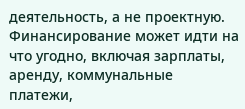деятельность, а не проектную. Финансирование может идти на что угодно, включая зарплаты, аренду, коммунальные платежи,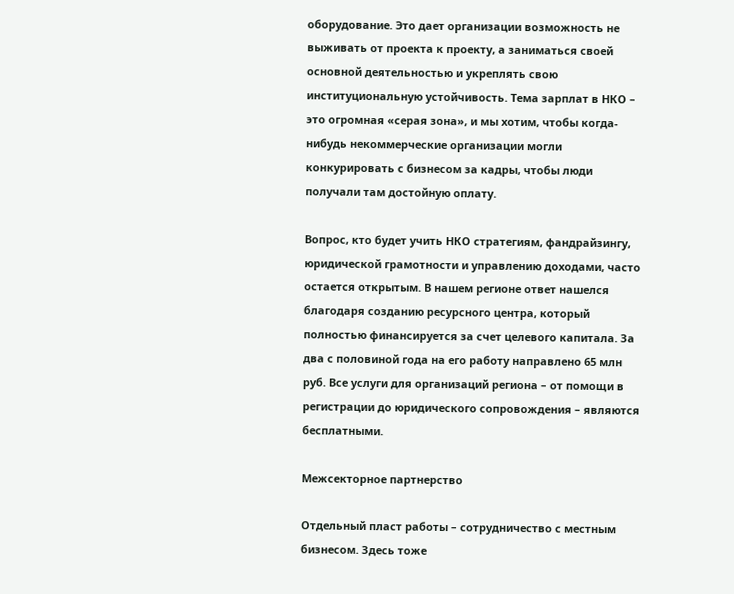оборудование. Это дает организации возможность не выживать от проекта к проекту, а заниматься своей основной деятельностью и укреплять свою институциональную устойчивость. Тема зарплат в НКО – это огромная «серая зона», и мы хотим, чтобы когда-нибудь некоммерческие организации могли конкурировать с бизнесом за кадры, чтобы люди получали там достойную оплату.

Вопрос, кто будет учить НКО стратегиям, фандрайзингу, юридической грамотности и управлению доходами, часто остается открытым. В нашем регионе ответ нашелся благодаря созданию ресурсного центра, который полностью финансируется за счет целевого капитала. За два с половиной года на его работу направлено 65 млн руб. Все услуги для организаций региона – от помощи в регистрации до юридического сопровождения – являются бесплатными.

Межсекторное партнерство

Отдельный пласт работы – сотрудничество с местным бизнесом. Здесь тоже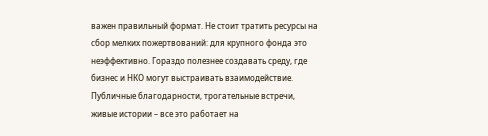важен правильный формат. Не стоит тратить ресурсы на сбор мелких пожертвований: для крупного фонда это неэффективно. Гораздо полезнее создавать среду, где бизнес и НКО могут выстраивать взаимодействие. Публичные благодарности, трогательные встречи, живые истории – все это работает на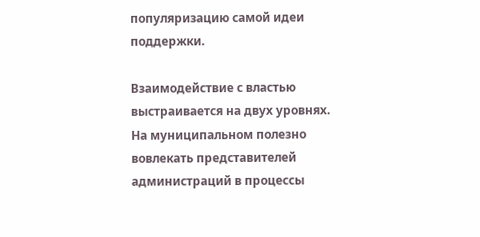популяризацию самой идеи поддержки.

Взаимодействие с властью выстраивается на двух уровнях. На муниципальном полезно вовлекать представителей администраций в процессы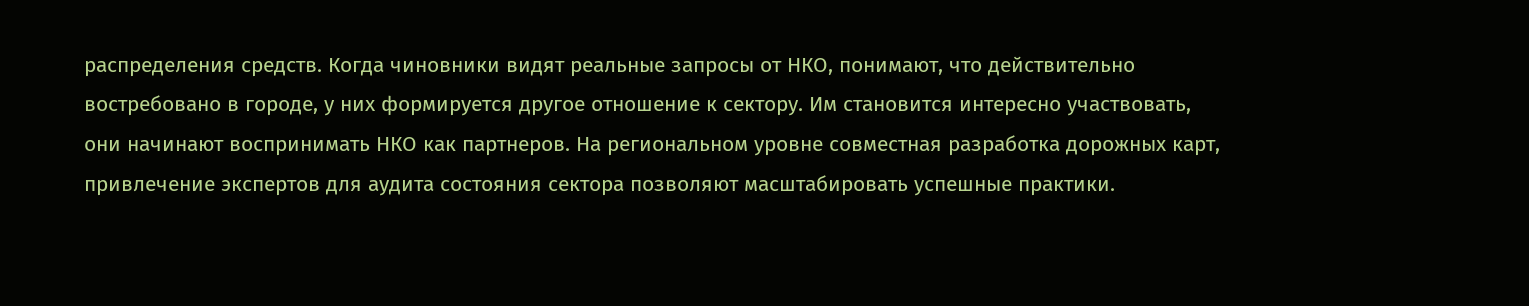распределения средств. Когда чиновники видят реальные запросы от НКО, понимают, что действительно востребовано в городе, у них формируется другое отношение к сектору. Им становится интересно участвовать, они начинают воспринимать НКО как партнеров. На региональном уровне совместная разработка дорожных карт, привлечение экспертов для аудита состояния сектора позволяют масштабировать успешные практики.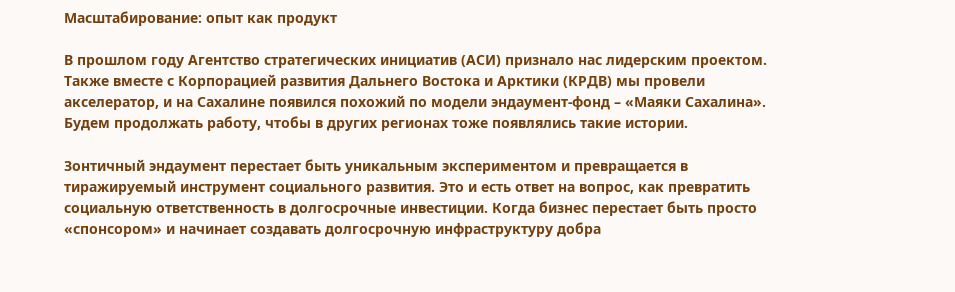Масштабирование: опыт как продукт

В прошлом году Агентство стратегических инициатив (АСИ) признало нас лидерским проектом. Также вместе с Корпорацией развития Дальнего Востока и Арктики (КРДВ) мы провели акселератор, и на Сахалине появился похожий по модели эндаумент-фонд – «Маяки Сахалина». Будем продолжать работу, чтобы в других регионах тоже появлялись такие истории.

Зонтичный эндаумент перестает быть уникальным экспериментом и превращается в тиражируемый инструмент социального развития. Это и есть ответ на вопрос, как превратить социальную ответственность в долгосрочные инвестиции. Когда бизнес перестает быть просто «спонсором» и начинает создавать долгосрочную инфраструктуру добра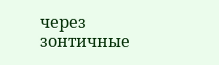через зонтичные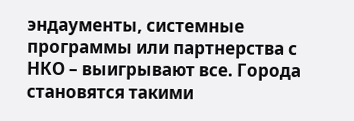эндаументы, системные программы или партнерства с НКО – выигрывают все. Города становятся такими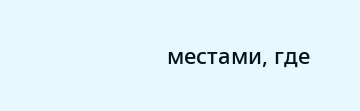местами, где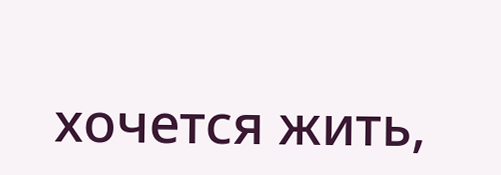хочется жить,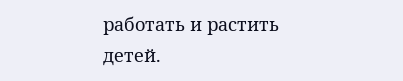работать и растить детей.